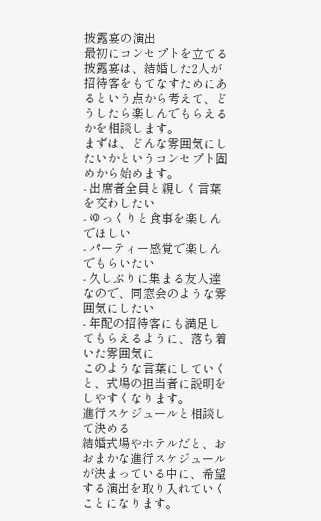披露宴の演出
最初にコンセプトを立てる
披露宴は、結婚した2人が招待客をもてなすためにあるという点から考えて、どうしたら楽しんでもらえるかを相談します。
まずは、どんな雰囲気にしたいかというコンセプト固めから始めます。
- 出席者全員と親しく言葉を交わしたい
- ゆっくりと食事を楽しんでほしい
- パーティー感覚で楽しんでもらいたい
- 久しぶりに集まる友人達なので、同窓会のような雰囲気にしたい
- 年配の招待客にも満足してもらえるように、落ち着いた雰囲気に
このような言葉にしていくと、式場の担当者に説明をしやすくなります。
進行スケジュールと相談して決める
結婚式場やホテルだと、おおまかな進行スケジュールが決まっている中に、希望する演出を取り入れていくことになります。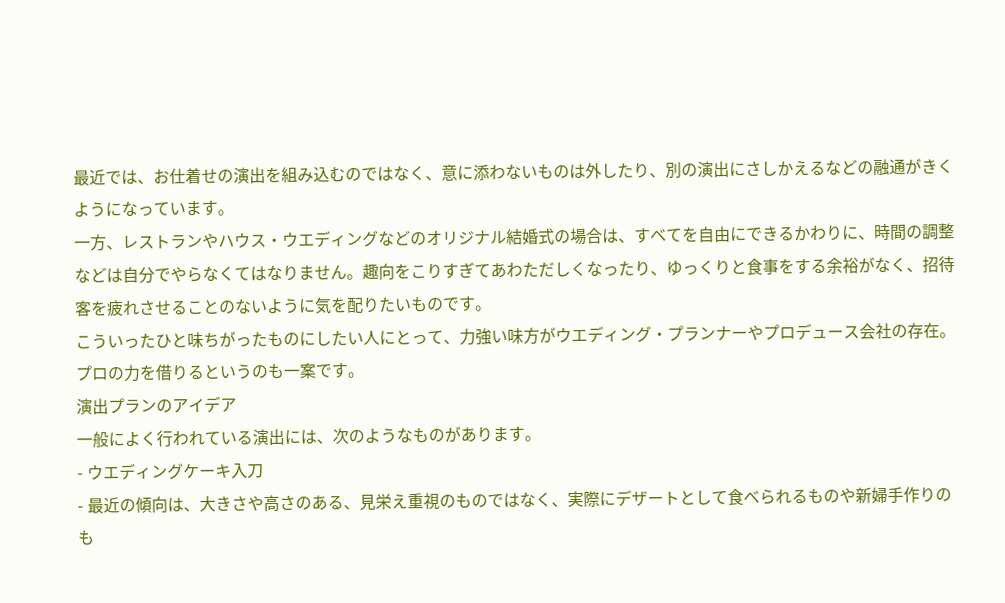最近では、お仕着せの演出を組み込むのではなく、意に添わないものは外したり、別の演出にさしかえるなどの融通がきくようになっています。
一方、レストランやハウス・ウエディングなどのオリジナル結婚式の場合は、すべてを自由にできるかわりに、時間の調整などは自分でやらなくてはなりません。趣向をこりすぎてあわただしくなったり、ゆっくりと食事をする余裕がなく、招待客を疲れさせることのないように気を配りたいものです。
こういったひと味ちがったものにしたい人にとって、力強い味方がウエディング・プランナーやプロデュース会社の存在。プロの力を借りるというのも一案です。
演出プランのアイデア
一般によく行われている演出には、次のようなものがあります。
- ウエディングケーキ入刀
- 最近の傾向は、大きさや高さのある、見栄え重視のものではなく、実際にデザートとして食べられるものや新婦手作りのも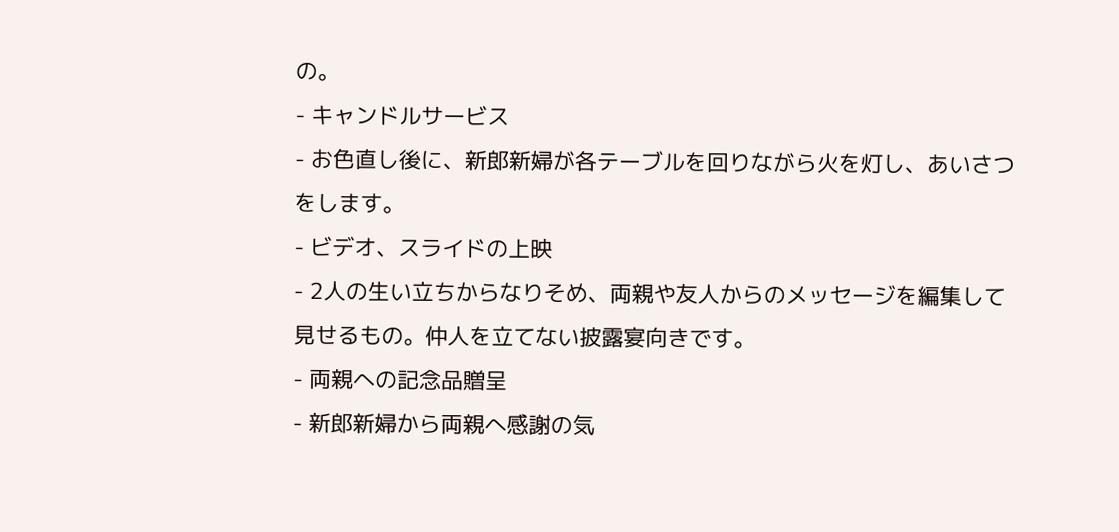の。
- キャンドルサービス
- お色直し後に、新郎新婦が各テーブルを回りながら火を灯し、あいさつをします。
- ビデオ、スライドの上映
- 2人の生い立ちからなりそめ、両親や友人からのメッセージを編集して見せるもの。仲人を立てない披露宴向きです。
- 両親への記念品贈呈
- 新郎新婦から両親へ感謝の気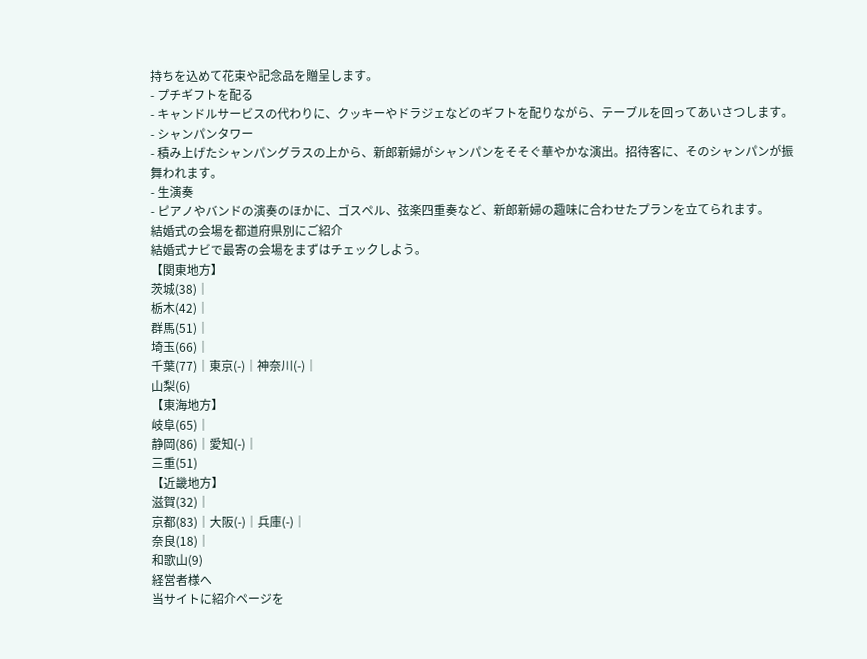持ちを込めて花束や記念品を贈呈します。
- プチギフトを配る
- キャンドルサービスの代わりに、クッキーやドラジェなどのギフトを配りながら、テーブルを回ってあいさつします。
- シャンパンタワー
- 積み上げたシャンパングラスの上から、新郎新婦がシャンパンをそそぐ華やかな演出。招待客に、そのシャンパンが振舞われます。
- 生演奏
- ピアノやバンドの演奏のほかに、ゴスペル、弦楽四重奏など、新郎新婦の趣味に合わせたプランを立てられます。
結婚式の会場を都道府県別にご紹介
結婚式ナビで最寄の会場をまずはチェックしよう。
【関東地方】
茨城(38)│
栃木(42)│
群馬(51)│
埼玉(66)│
千葉(77)│東京(-)│神奈川(-)│
山梨(6)
【東海地方】
岐阜(65)│
静岡(86)│愛知(-)│
三重(51)
【近畿地方】
滋賀(32)│
京都(83)│大阪(-)│兵庫(-)│
奈良(18)│
和歌山(9)
経営者様へ
当サイトに紹介ページを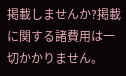掲載しませんか?掲載に関する諸費用は一切かかりません。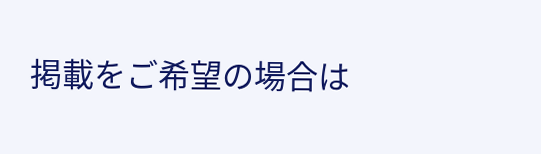掲載をご希望の場合は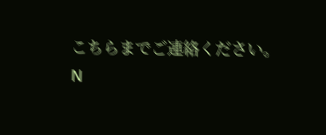こちらまでご連絡ください。
N